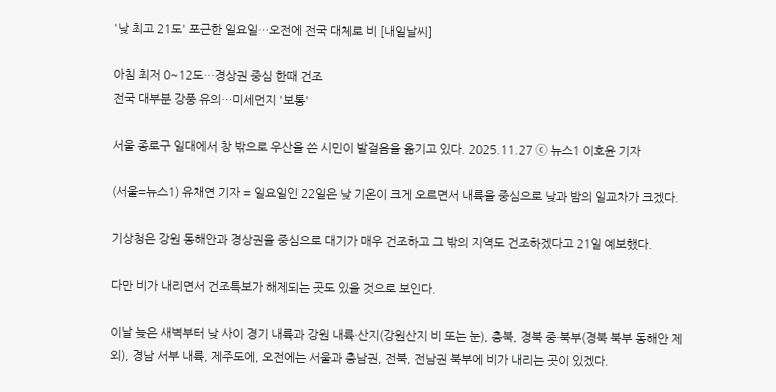'낮 최고 21도' 포근한 일요일…오전에 전국 대체로 비 [내일날씨]

아침 최저 0~12도…경상권 중심 한때 건조
전국 대부분 강풍 유의…미세먼지 '보통'

서울 종로구 일대에서 창 밖으로 우산을 쓴 시민이 발걸음을 옮기고 있다. 2025.11.27 ⓒ 뉴스1 이호윤 기자

(서울=뉴스1) 유채연 기자 = 일요일인 22일은 낮 기온이 크게 오르면서 내륙을 중심으로 낮과 밤의 일교차가 크겠다.

기상청은 강원 동해안과 경상권을 중심으로 대기가 매우 건조하고 그 밖의 지역도 건조하겠다고 21일 예보했다.

다만 비가 내리면서 건조특보가 해제되는 곳도 있을 것으로 보인다.

이날 늦은 새벽부터 낮 사이 경기 내륙과 강원 내륙·산지(강원산지 비 또는 눈), 충북, 경북 중·북부(경북 북부 동해안 제외), 경남 서부 내륙, 제주도에, 오전에는 서울과 충남권, 전북, 전남권 북부에 비가 내리는 곳이 있겠다.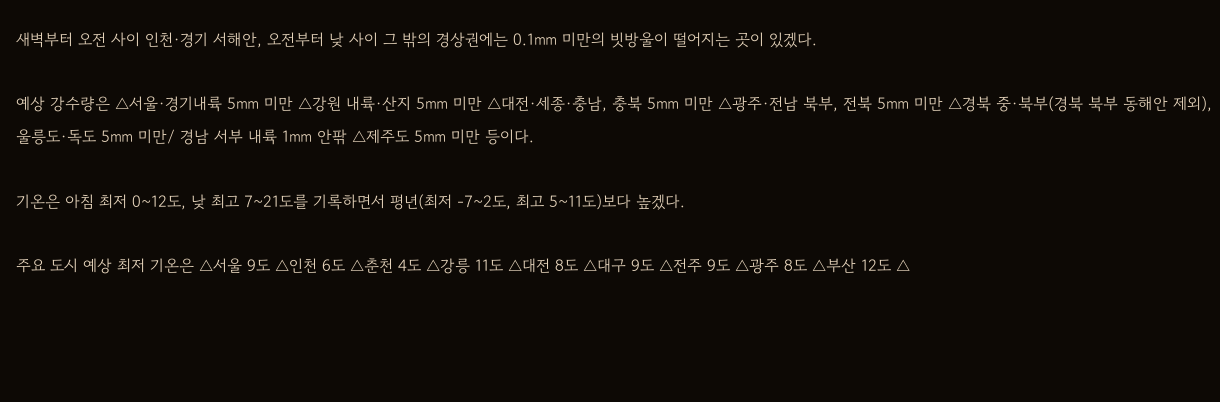새벽부터 오전 사이 인천·경기 서해안, 오전부터 낮 사이 그 밖의 경상권에는 0.1㎜ 미만의 빗방울이 떨어지는 곳이 있겠다.

예상 강수량은 △서울·경기내륙 5㎜ 미만 △강원 내륙·산지 5㎜ 미만 △대전·세종·충남, 충북 5㎜ 미만 △광주·전남 북부, 전북 5㎜ 미만 △경북 중·북부(경북 북부 동해안 제외), 울릉도·독도 5㎜ 미만/ 경남 서부 내륙 1㎜ 안팎 △제주도 5㎜ 미만 등이다.

기온은 아침 최저 0~12도, 낮 최고 7~21도를 기록하면서 평년(최저 -7~2도, 최고 5~11도)보다 높겠다.

주요 도시 예상 최저 기온은 △서울 9도 △인천 6도 △춘천 4도 △강릉 11도 △대전 8도 △대구 9도 △전주 9도 △광주 8도 △부산 12도 △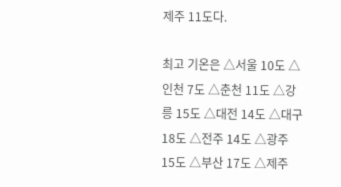제주 11도다.

최고 기온은 △서울 10도 △인천 7도 △춘천 11도 △강릉 15도 △대전 14도 △대구 18도 △전주 14도 △광주 15도 △부산 17도 △제주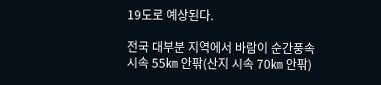19도로 예상된다.

전국 대부분 지역에서 바람이 순간풍속 시속 55㎞ 안팎(산지 시속 70㎞ 안팎)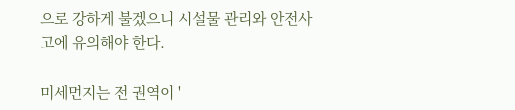으로 강하게 불겠으니 시설물 관리와 안전사고에 유의해야 한다.

미세먼지는 전 권역이 '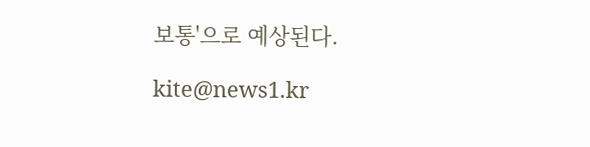보통'으로 예상된다.

kite@news1.kr